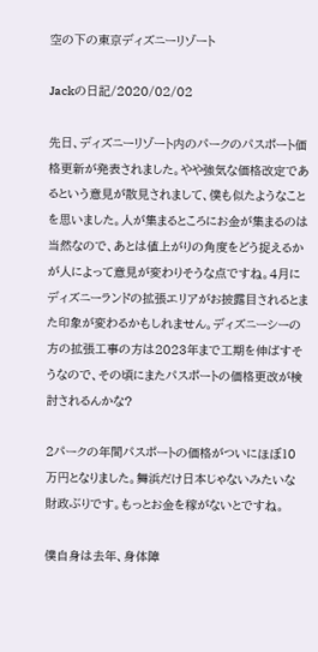空の下の東京ディズニーリゾート

Jackの日記/2020/02/02

先日、ディズニーリゾート内のパークのパスポート価格更新が発表されました。やや強気な価格改定であるという意見が散見されまして、僕も似たようなことを思いました。人が集まるところにお金が集まるのは当然なので、あとは値上がりの角度をどう捉えるかが人によって意見が変わりそうな点ですね。4月にディズニーランドの拡張エリアがお披露目されるとまた印象が変わるかもしれません。ディズニーシーの方の拡張工事の方は2023年まで工期を伸ばすそうなので、その頃にまたパスポートの価格更改が検討されるんかな?

2パークの年間パスポートの価格がついにほぼ10万円となりました。舞浜だけ日本じゃないみたいな財政ぶりです。もっとお金を稼がないとですね。

僕自身は去年、身体障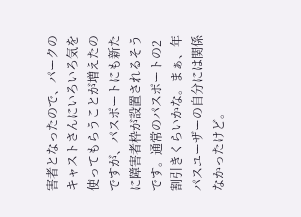害者となったので、パークのキャストさんにいろいろ気を使ってもらうことが増えたのですが、パスポートにも新たに障害者枠が設置されるそうです。通常のパスポートの2割引きくらいかな。まぁ、年パスユーザーの自分には関係なかったけど。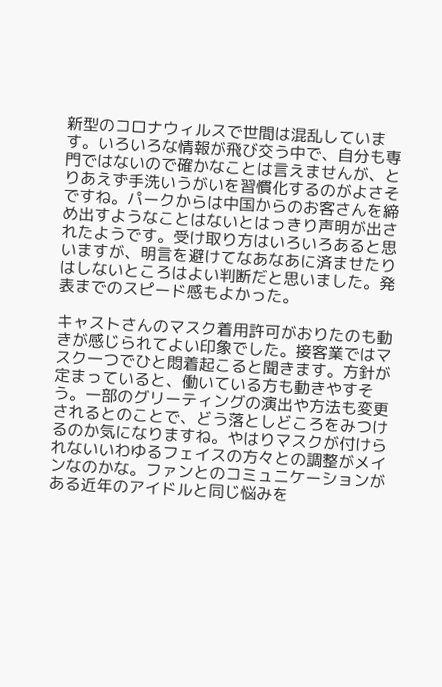新型のコロナウィルスで世間は混乱しています。いろいろな情報が飛び交う中で、自分も専門ではないので確かなことは言えませんが、とりあえず手洗いうがいを習慣化するのがよさそですね。パークからは中国からのお客さんを締め出すようなことはないとはっきり声明が出されたようです。受け取り方はいろいろあると思いますが、明言を避けてなあなあに済ませたりはしないところはよい判断だと思いました。発表までのスピード感もよかった。

キャストさんのマスク着用許可がおりたのも動きが感じられてよい印象でした。接客業ではマスク一つでひと悶着起こると聞きます。方針が定まっていると、働いている方も動きやすそう。一部のグリーティングの演出や方法も変更されるとのことで、どう落としどころをみつけるのか気になりますね。やはりマスクが付けられないいわゆるフェイスの方々との調整がメインなのかな。ファンとのコミュニケーションがある近年のアイドルと同じ悩みを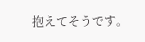抱えてそうです。